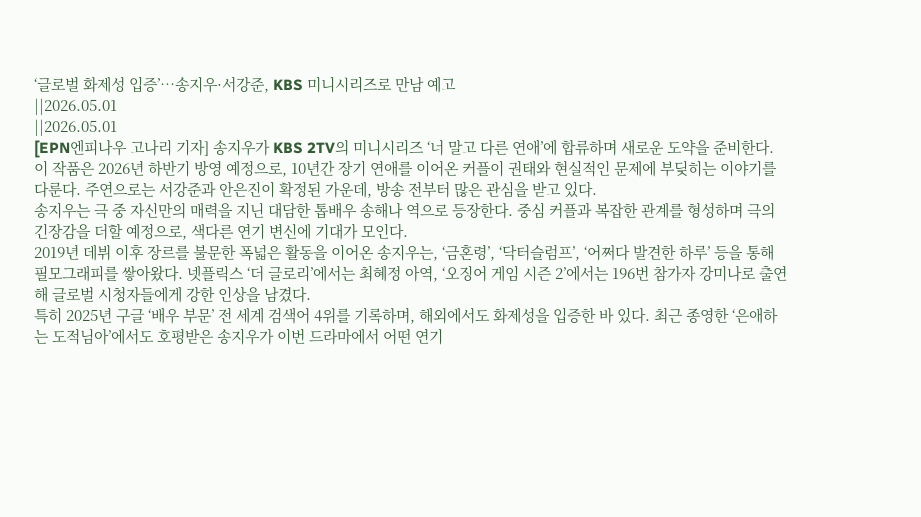‘글로벌 화제성 입증’…송지우·서강준, KBS 미니시리즈로 만남 예고
||2026.05.01
||2026.05.01
[EPN엔피나우 고나리 기자] 송지우가 KBS 2TV의 미니시리즈 ‘너 말고 다른 연애’에 합류하며 새로운 도약을 준비한다.
이 작품은 2026년 하반기 방영 예정으로, 10년간 장기 연애를 이어온 커플이 권태와 현실적인 문제에 부딪히는 이야기를 다룬다. 주연으로는 서강준과 안은진이 확정된 가운데, 방송 전부터 많은 관심을 받고 있다.
송지우는 극 중 자신만의 매력을 지닌 대담한 톱배우 송해나 역으로 등장한다. 중심 커플과 복잡한 관계를 형성하며 극의 긴장감을 더할 예정으로, 색다른 연기 변신에 기대가 모인다.
2019년 데뷔 이후 장르를 불문한 폭넓은 활동을 이어온 송지우는, ‘금혼령’, ‘닥터슬럼프’, ‘어쩌다 발견한 하루’ 등을 통해 필모그래피를 쌓아왔다. 넷플릭스 ‘더 글로리’에서는 최혜정 아역, ‘오징어 게임 시즌 2’에서는 196번 참가자 강미나로 출연해 글로벌 시청자들에게 강한 인상을 남겼다.
특히 2025년 구글 ‘배우 부문’ 전 세계 검색어 4위를 기록하며, 해외에서도 화제성을 입증한 바 있다. 최근 종영한 ‘은애하는 도적님아’에서도 호평받은 송지우가 이번 드라마에서 어떤 연기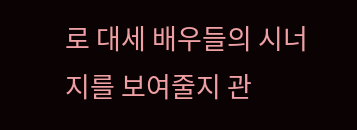로 대세 배우들의 시너지를 보여줄지 관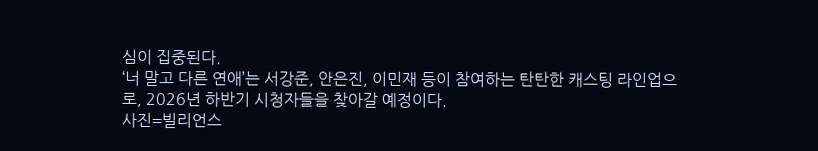심이 집중된다.
‘너 말고 다른 연애’는 서강준, 안은진, 이민재 등이 참여하는 탄탄한 캐스팅 라인업으로, 2026년 하반기 시청자들을 찾아갈 예정이다.
사진=빌리언스